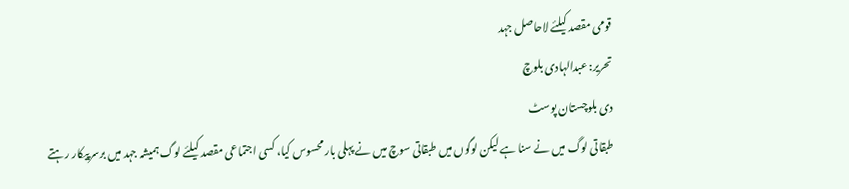قومی مقصد کیلئے لاحاصل جہد
تحریر: عبدالہادی بلوچ
دی بلوچستان پوسٹ
طبقاتی لوگ میں نے سنا ہے لیکن لوگوں میں طبقاتی سوچ میں نے پہلی بار محسوس کیا، کسی اجتماعی مقصد کیلئے لوگ ہمیشہ جہد میں برسرپیکار رہتے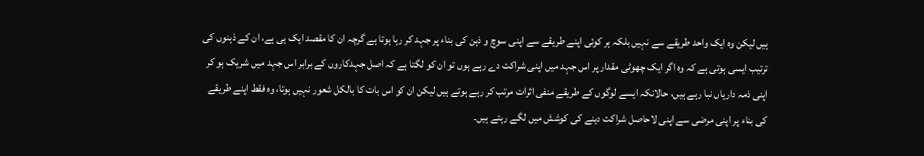ہیں لیکن وہ ایک واحد طریقے سے نہیں بلکہ ہر کوئی اپنے طریقے سے اپنی سوچ و ذہن کی بناء پر جہد کر رہا ہوتا ہے گرچہ ان کا مقصد ایک ہی ہے، ان کے ذہنوں کی ترتیب ایسی ہوتی ہے کہ وہ اگر ایک چھوٹی مقدار پر اس جہد میں اپنی شراکت دے رہے ہوں تو ان کو لگتا ہے کہ اصل جہدکاروں کے برابر اس جہد میں شریک ہو کر اپنی ذمہ داریاں نبا رہے ہیں، حالانکہ ایسے لوگوں کے طریقے منفی اثرات مرتب کر رہے ہوتے ہیں لیکن ان کو اس بات کا بالکل شعور نہیں ہوتا، وہ فقط اپنے طریقے کی بناء پر اپنی مرضی سے اپنی لاحاصل شراکت دینے کی کوشش میں لگے رہتے ہیں۔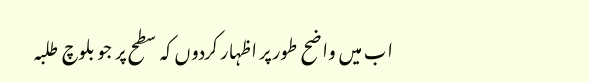اب میں واضح طور پر اظہار کردوں کہ سطح پر جو بلوچ طلبہ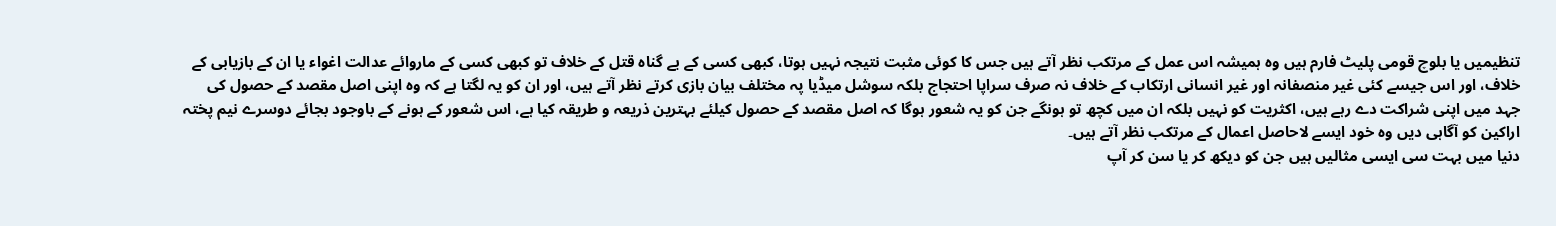تنظیمیں یا بلوچ قومی پلیٹ فارم ہیں وہ ہمیشہ اس عمل کے مرتکب نظر آتے ہیں جس کا کوئی مثبت نتیجہ نہیں ہوتا، کبھی کسی کے بے گناہ قتل کے خلاف تو کبھی کسی کے ماروائے عدالت اغواء یا ان کے بازیابی کے خلاف، اور اس جیسے کئی غیر منصفانہ اور غیر انسانی ارتکاب کے خلاف نہ صرف سراپا احتجاج بلکہ سوشل میڈیا پہ مختلف بیان بازی کرتے نظر آتے ہیں، اور ان کو یہ لگتا ہے کہ وہ اپنی اصل مقصد کے حصول کی جہد میں اپنی شراکت دے رہے ہیں، اکثریت کو نہیں بلکہ ان میں کچھ تو ہونگے جن کو یہ شعور ہوگا کہ اصل مقصد کے حصول کیلئے بہترین ذریعہ و طریقہ کیا ہے، اس شعور کے ہونے کے باوجود بجائے دوسرے نیم پختہ اراکین کو آگاہی دیں وہ خود ایسے لاحاصل اعمال کے مرتکب نظر آتے ہیں۔
دنیا میں بہت سی ایسی مثالیں ہیں جن کو دیکھ کر یا سن کر آپ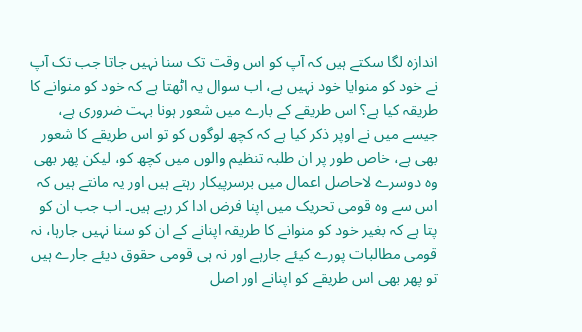اندازہ لگا سکتے ہیں کہ آپ کو اس وقت تک سنا نہیں جاتا جب تک آپ نے خود کو منوایا خود نہیں ہے، اب سوال یہ اٹھتا ہے کہ خود کو منوانے کا طریقہ کیا ہے؟ اس طریقے کے بارے میں شعور ہونا بہت ضروری ہے، جیسے میں نے اوپر ذکر کیا ہے کہ کچھ لوگوں کو تو اس طریقے کا شعور بھی ہے، خاص طور پر ان طلبہ تنظیم والوں میں کچھ کو، لیکن پھر بھی وہ دوسرے لاحاصل اعمال میں برسرپیکار رہتے ہیں اور یہ مانتے ہیں کہ اس سے وہ قومی تحریک میں اپنا فرض ادا کر رہے ہیں۔ اب جب ان کو پتا ہے کہ بغیر خود کو منوانے کا طریقہ اپنانے کے ان کو سنا نہیں جارہا، نہ قومی مطالبات پورے کیئے جارہے اور نہ ہی قومی حقوق دیئے جارے ہیں تو پھر بھی اس طریقے کو اپنانے اور اصل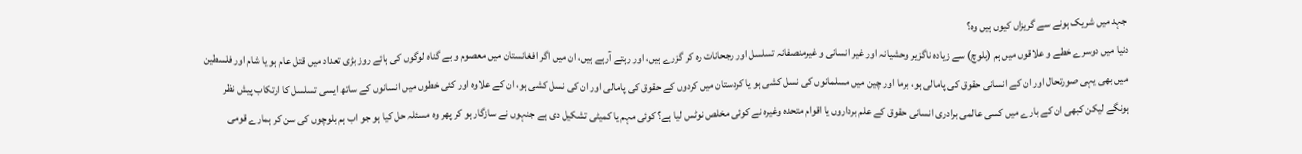جہد میں شریک ہونے سے گریزاں کیوں ہیں وہ؟
دنیا میں دوسرے خطے و علاقوں میں ہم (بلوچ) سے زیادہ ناگزیر وحشیانہ اور غیر انسانی و غیرمنصفانہ تسلسل اور رجحانات رہ کر گزرے ہیں، اور رہتے آرہے ہیں، ان میں اگر افغانستان میں معصوم و بے گناہ لوگوں کی ہائے روز بڑی تعداد میں قتل عام ہو یا شام اور فلسطین میں بھی یہی صورتحال اور ان کے انسانی حقوق کی پامالی ہو، برما اور چین میں مسلمانوں کی نسل کشی ہو یا کردستان میں کردوں کے حقوق کی پامالی اور ان کی نسل کشی ہو، ان کے علاوہ اور کئی خطوں میں انسانوں کے ساتھ ایسی تسلسل کا ارتکاب پیش نظر ہونگے لیکن کبھی ان کے بارے میں کسی عالمی برادری انسانی حقوق کے علم برداروں یا اقوام متحدہ وغیرہ نے کوئی مخلص نوٹس لیا ہے؟ کوئی مہم یا کمیٹی تشکیل دی ہے جنہوں نے سازگار ہو کر پھر وہ مسئلہ حل کیا ہو جو اب ہم بلوچوں کی سن کر ہمارے قومی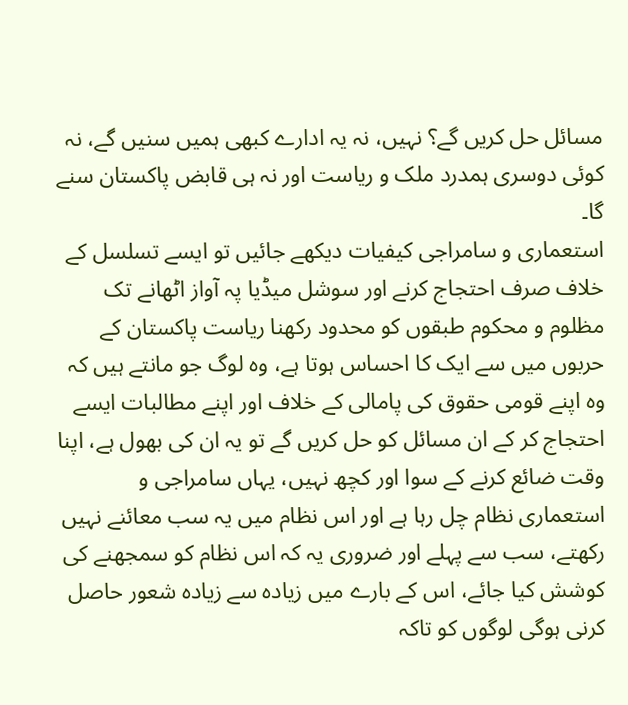مسائل حل کریں گے؟ نہیں، نہ یہ ادارے کبھی ہمیں سنیں گے، نہ کوئی دوسری ہمدرد ملک و ریاست اور نہ ہی قابض پاکستان سنے گا۔
استعماری و سامراجی کیفیات دیکھے جائیں تو ایسے تسلسل کے خلاف صرف احتجاج کرنے اور سوشل میڈیا پہ آواز اٹھانے تک مظلوم و محکوم طبقوں کو محدود رکھنا ریاست پاکستان کے حربوں میں سے ایک کا احساس ہوتا ہے، وہ لوگ جو مانتے ہیں کہ وہ اپنے قومی حقوق کی پامالی کے خلاف اور اپنے مطالبات ایسے احتجاج کر کے ان مسائل کو حل کریں گے تو یہ ان کی بھول ہے، اپنا وقت ضائع کرنے کے سوا اور کچھ نہیں، یہاں سامراجی و استعماری نظام چل رہا ہے اور اس نظام میں یہ سب معائنے نہیں رکھتے، سب سے پہلے اور ضروری یہ کہ اس نظام کو سمجھنے کی کوشش کیا جائے، اس کے بارے میں زیادہ سے زیادہ شعور حاصل کرنی ہوگی لوگوں کو تاکہ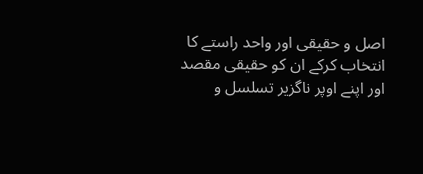اصل و حقیقی اور واحد راستے کا انتخاب کرکے ان کو حقیقی مقصد اور اپنے اوپر ناگزیر تسلسل و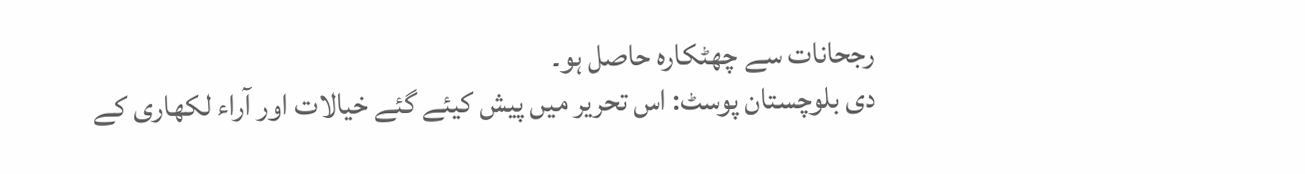رجحانات سے چھٹکارہ حاصل ہو۔
دی بلوچستان پوسٹ: اس تحریر میں پیش کیئے گئے خیالات اور آراء لکھاری کے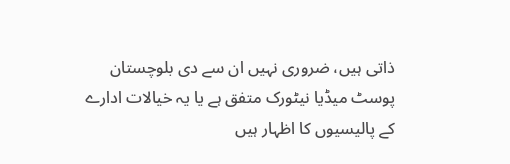ذاتی ہیں، ضروری نہیں ان سے دی بلوچستان پوسٹ میڈیا نیٹورک متفق ہے یا یہ خیالات ادارے کے پالیسیوں کا اظہار ہیں